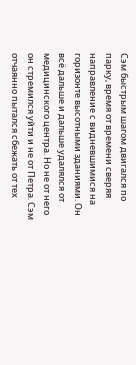Сэм быстрым шагом двигался по парку, время от времени сверяя направление с видневшимися на горизонте высотными зданиями. Он всё дальше и дальше удалялся от медицинского центра. Но не от него он стремился уйти и не от Петра. Сэм отчаянно пытался сбежать от тех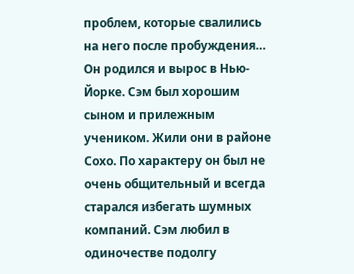проблем, которые свалились на него после пробуждения…
Он родился и вырос в Нью-Йорке. Сэм был хорошим сыном и прилежным учеником. Жили они в районе Сохо. По характеру он был не очень общительный и всегда старался избегать шумных компаний. Сэм любил в одиночестве подолгу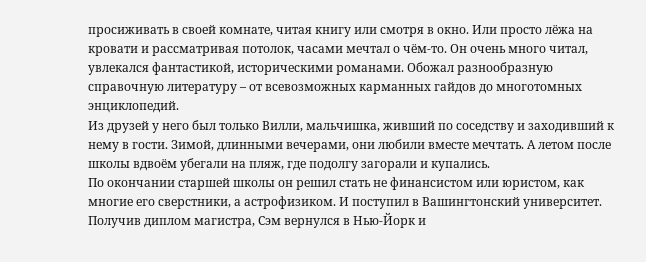просиживать в своей комнате, читая книгу или смотря в окно. Или просто лёжа на кровати и рассматривая потолок, часами мечтал о чём-то. Он очень много читал, увлекался фантастикой, историческими романами. Обожал разнообразную справочную литературу – от всевозможных карманных гайдов до многотомных энциклопедий.
Из друзей у него был только Вилли, мальчишка, живший по соседству и заходивший к нему в гости. Зимой, длинными вечерами, они любили вместе мечтать. А летом после школы вдвоём убегали на пляж, где подолгу загорали и купались.
По окончании старшей школы он решил стать не финансистом или юристом, как многие его сверстники, а астрофизиком. И поступил в Вашингтонский университет. Получив диплом магистра, Сэм вернулся в Нью-Йорк и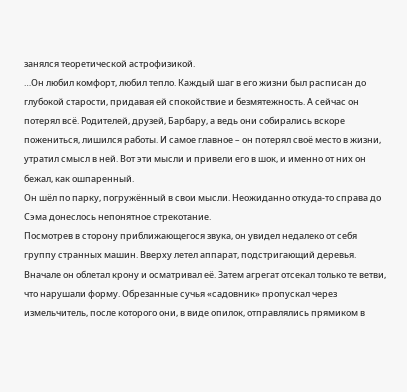занялся теоретической астрофизикой.
…Он любил комфорт, любил тепло. Каждый шаг в его жизни был расписан до глубокой старости, придавая ей спокойствие и безмятежность. А сейчас он потерял всё. Родителей, друзей, Барбару, а ведь они собирались вскоре пожениться, лишился работы. И самое главное – он потерял своё место в жизни, утратил смысл в ней. Вот эти мысли и привели его в шок, и именно от них он бежал, как ошпаренный.
Он шёл по парку, погружённый в свои мысли. Неожиданно откуда-то справа до Сэма донеслось непонятное стрекотание.
Посмотрев в сторону приближающегося звука, он увидел недалеко от себя группу странных машин. Вверху летел аппарат, подстригающий деревья. Вначале он облетал крону и осматривал её. Затем агрегат отсекал только те ветви, что нарушали форму. Обрезанные сучья «садовник» пропускал через измельчитель, после которого они, в виде опилок, отправлялись прямиком в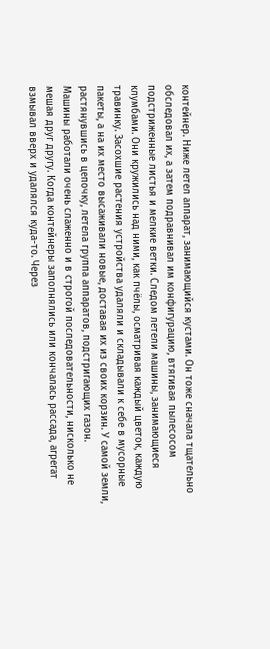контейнер. Ниже летел аппарат, занимающийся кустами. Он тоже сначала тщательно обследовал их, а затем подравнивал им конфигурацию, втягивая пылесосом подстриженные листья и мелкие ветки. Следом летели машины, занимающиеся клумбами. Они кружились над ними, как пчёлы, осматривая каждый цветок, каждую травинку. Засохшие растения устройства удаляли и складывали к себе в мусорные пакеты, а на их место высаживали новые, доставая их из своих корзин. У самой земли, растянувшись в цепочку, летела группа аппаратов, подстригающих газон.
Машины работали очень слаженно и в строгой последовательности, нисколько не мешая друг другу. Когда контейнеры заполнялись или кончалась рассада, агрегат взмывал вверх и удалялся куда-то. Через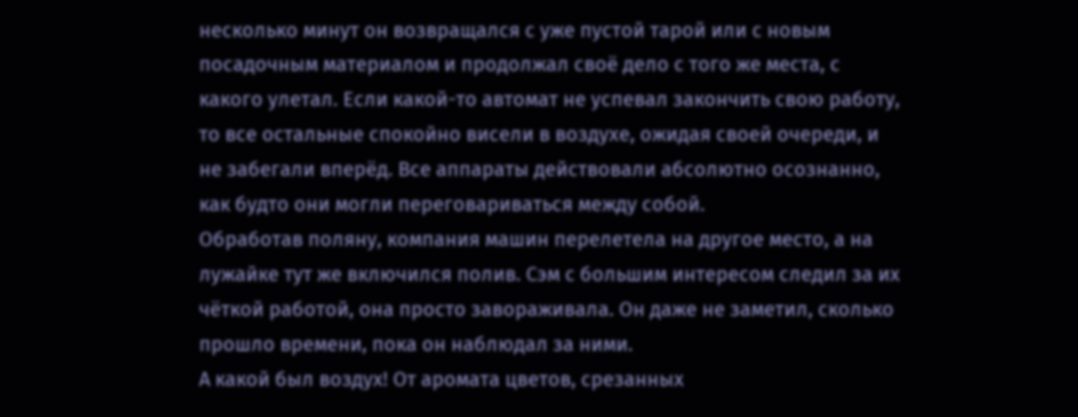несколько минут он возвращался с уже пустой тарой или с новым посадочным материалом и продолжал своё дело с того же места, с какого улетал. Если какой-то автомат не успевал закончить свою работу, то все остальные спокойно висели в воздухе, ожидая своей очереди, и не забегали вперёд. Все аппараты действовали абсолютно осознанно, как будто они могли переговариваться между собой.
Обработав поляну, компания машин перелетела на другое место, а на лужайке тут же включился полив. Сэм с большим интересом следил за их чёткой работой, она просто завораживала. Он даже не заметил, сколько прошло времени, пока он наблюдал за ними.
А какой был воздух! От аромата цветов, срезанных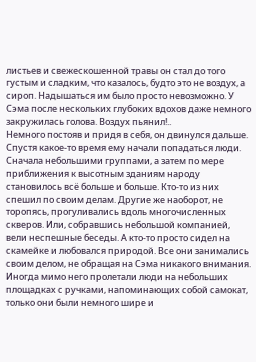листьев и свежескошенной травы он стал до того густым и сладким, что казалось, будто это не воздух, а сироп. Надышаться им было просто невозможно. У Сэма после нескольких глубоких вдохов даже немного закружилась голова. Воздух пьянил!..
Немного постояв и придя в себя, он двинулся дальше.
Спустя какое-то время ему начали попадаться люди. Сначала небольшими группами, а затем по мере приближения к высотным зданиям народу становилось всё больше и больше. Кто-то из них спешил по своим делам. Другие же наоборот, не торопясь, прогуливались вдоль многочисленных скверов. Или, собравшись небольшой компанией, вели неспешные беседы. А кто-то просто сидел на скамейке и любовался природой. Все они занимались своим делом, не обращая на Сэма никакого внимания.
Иногда мимо него пролетали люди на небольших площадках с ручками, напоминающих собой самокат, только они были немного шире и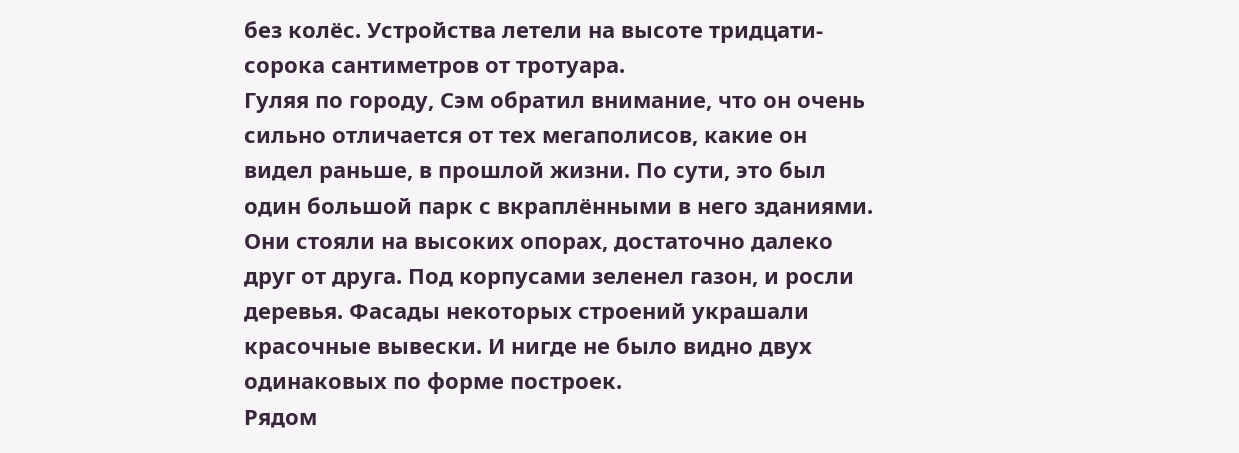без колёс. Устройства летели на высоте тридцати-сорока сантиметров от тротуара.
Гуляя по городу, Сэм обратил внимание, что он очень сильно отличается от тех мегаполисов, какие он видел раньше, в прошлой жизни. По сути, это был один большой парк с вкраплёнными в него зданиями. Они стояли на высоких опорах, достаточно далеко друг от друга. Под корпусами зеленел газон, и росли деревья. Фасады некоторых строений украшали красочные вывески. И нигде не было видно двух одинаковых по форме построек.
Рядом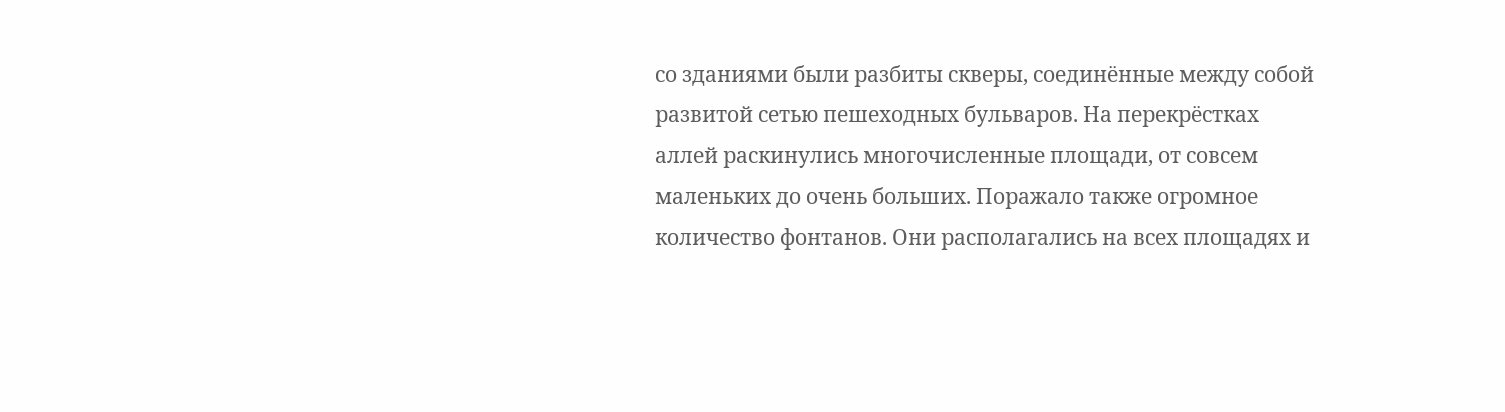со зданиями были разбиты скверы, соединённые между собой развитой сетью пешеходных бульваров. На перекрёстках аллей раскинулись многочисленные площади, от совсем маленьких до очень больших. Поражало также огромное количество фонтанов. Они располагались на всех площадях и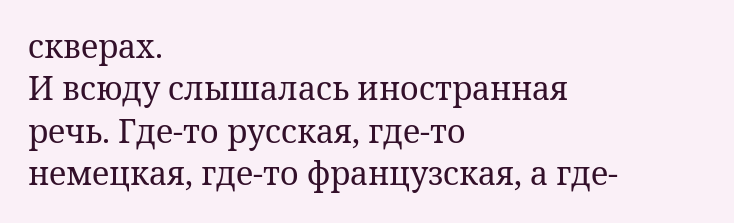скверах.
И всюду слышалась иностранная речь. Где-то русская, где-то немецкая, где-то французская, а где-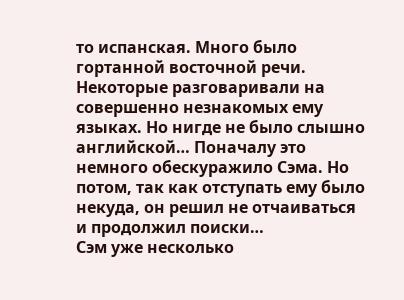то испанская. Много было гортанной восточной речи. Некоторые разговаривали на совершенно незнакомых ему языках. Но нигде не было слышно английской… Поначалу это немного обескуражило Сэма. Но потом, так как отступать ему было некуда, он решил не отчаиваться и продолжил поиски…
Сэм уже несколько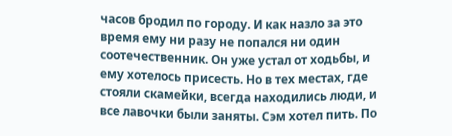часов бродил по городу. И как назло за это время ему ни разу не попался ни один соотечественник. Он уже устал от ходьбы, и ему хотелось присесть. Но в тех местах, где стояли скамейки, всегда находились люди, и все лавочки были заняты. Сэм хотел пить. По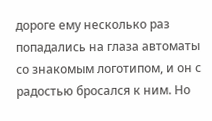дороге ему несколько раз попадались на глаза автоматы со знакомым логотипом, и он с радостью бросался к ним. Но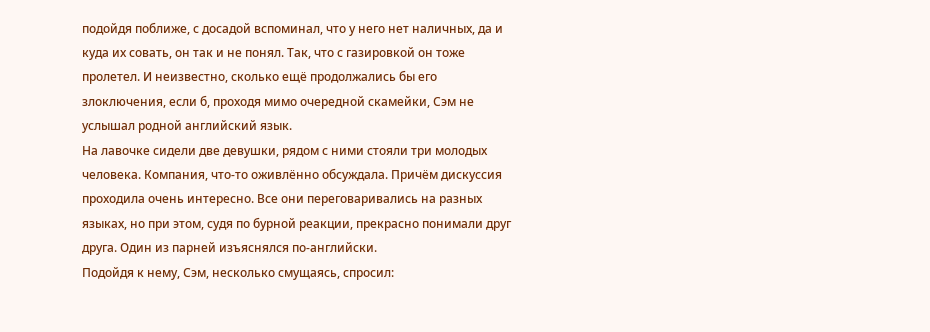подойдя поближе, с досадой вспоминал, что у него нет наличных, да и куда их совать, он так и не понял. Так, что с газировкой он тоже пролетел. И неизвестно, сколько ещё продолжались бы его злоключения, если б, проходя мимо очередной скамейки, Сэм не услышал родной английский язык.
На лавочке сидели две девушки, рядом с ними стояли три молодых человека. Компания, что-то оживлённо обсуждала. Причём дискуссия проходила очень интересно. Все они переговаривались на разных языках, но при этом, судя по бурной реакции, прекрасно понимали друг друга. Один из парней изъяснялся по-английски.
Подойдя к нему, Сэм, несколько смущаясь, спросил: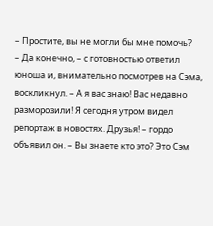– Простите, вы не могли бы мне помочь?
– Да конечно, – с готовностью ответил юноша и, внимательно посмотрев на Сэма, воскликнул. – А я вас знаю! Вас недавно разморозили! Я сегодня утром видел репортаж в новостях. Друзья! – гордо объявил он. – Вы знаете кто это? Это Сэм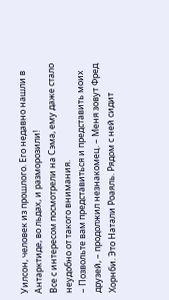Уилсон, человек из прошлого. Его недавно нашли в Антарктиде, во льдах, и разморозили!
Все с интересом посмотрели на Сэма, ему даже стало неудобно от такого внимания.
– Позвольте вам представиться и представить моих друзей, – продолжил незнакомец. – Меня зовут Фред Хорнби. Это Натали Роаяль. Рядом с ней сидит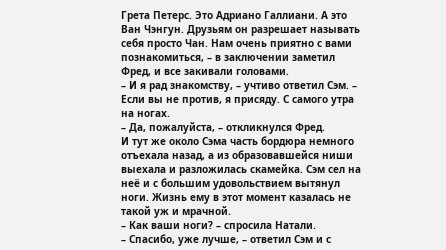Грета Петерс. Это Адриано Галлиани. А это Ван Чэнгун. Друзьям он разрешает называть себя просто Чан. Нам очень приятно с вами познакомиться, – в заключении заметил Фред, и все закивали головами.
– И я рад знакомству, – учтиво ответил Сэм. – Если вы не против, я присяду. С самого утра на ногах.
– Да, пожалуйста, – откликнулся Фред.
И тут же около Сэма часть бордюра немного отъехала назад, а из образовавшейся ниши выехала и разложилась скамейка. Сэм сел на неё и с большим удовольствием вытянул ноги. Жизнь ему в этот момент казалась не такой уж и мрачной.
– Как ваши ноги? – спросила Натали.
– Спасибо, уже лучше, – ответил Сэм и с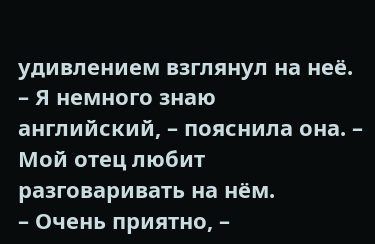удивлением взглянул на неё.
– Я немного знаю английский, – пояснила она. – Мой отец любит разговаривать на нём.
– Очень приятно, –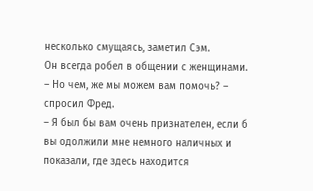несколько смущаясь, заметил Сэм.
Он всегда робел в общении с женщинами.
– Но чем, же мы можем вам помочь? – спросил Фред.
– Я был бы вам очень признателен, если б вы одолжили мне немного наличных и показали, где здесь находится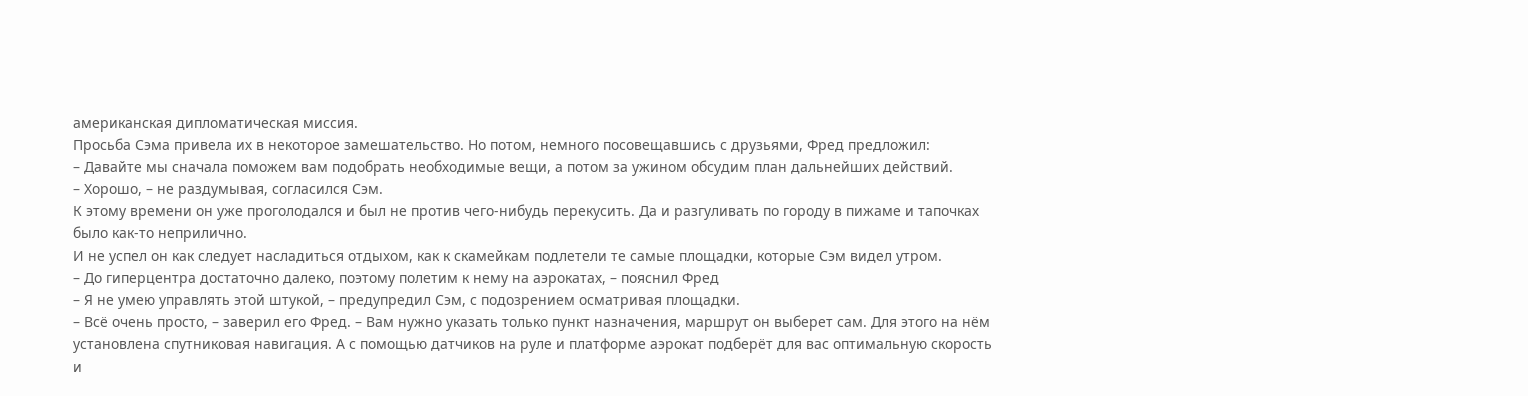американская дипломатическая миссия.
Просьба Сэма привела их в некоторое замешательство. Но потом, немного посовещавшись с друзьями, Фред предложил:
– Давайте мы сначала поможем вам подобрать необходимые вещи, а потом за ужином обсудим план дальнейших действий.
– Хорошо, – не раздумывая, согласился Сэм.
К этому времени он уже проголодался и был не против чего-нибудь перекусить. Да и разгуливать по городу в пижаме и тапочках было как-то неприлично.
И не успел он как следует насладиться отдыхом, как к скамейкам подлетели те самые площадки, которые Сэм видел утром.
– До гиперцентра достаточно далеко, поэтому полетим к нему на аэрокатах, – пояснил Фред
– Я не умею управлять этой штукой, – предупредил Сэм, с подозрением осматривая площадки.
– Всё очень просто, – заверил его Фред. – Вам нужно указать только пункт назначения, маршрут он выберет сам. Для этого на нём установлена спутниковая навигация. А с помощью датчиков на руле и платформе аэрокат подберёт для вас оптимальную скорость и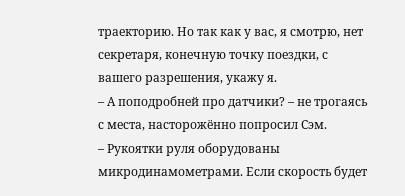траекторию. Но так как у вас, я смотрю, нет секретаря, конечную точку поездки, с вашего разрешения, укажу я.
– А поподробней про датчики? – не трогаясь с места, насторожённо попросил Сэм.
– Рукоятки руля оборудованы микродинамометрами. Если скорость будет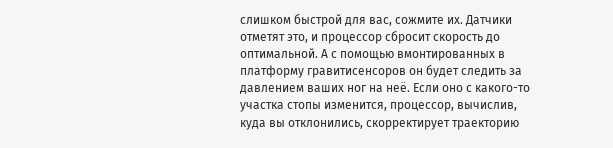слишком быстрой для вас, сожмите их. Датчики отметят это, и процессор сбросит скорость до оптимальной. А с помощью вмонтированных в платформу гравитисенсоров он будет следить за давлением ваших ног на неё. Если оно с какого-то участка стопы изменится, процессор, вычислив, куда вы отклонились, скорректирует траекторию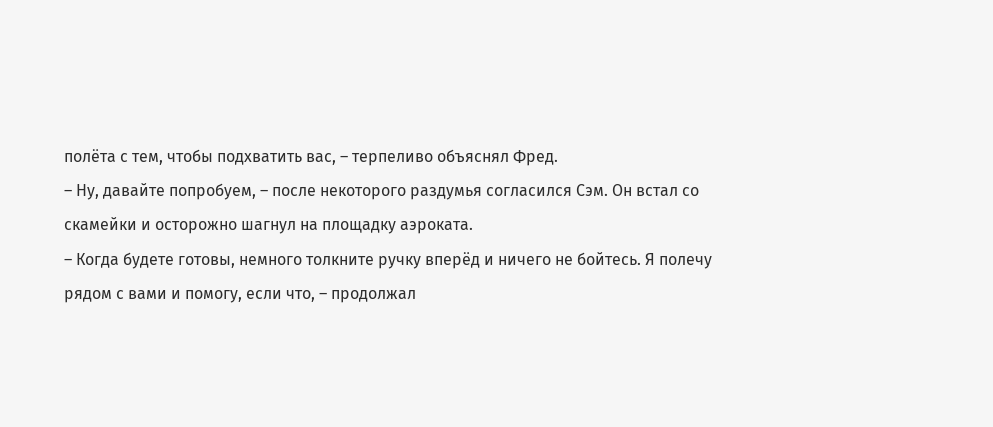полёта с тем, чтобы подхватить вас, – терпеливо объяснял Фред.
– Ну, давайте попробуем, – после некоторого раздумья согласился Сэм. Он встал со скамейки и осторожно шагнул на площадку аэроката.
– Когда будете готовы, немного толкните ручку вперёд и ничего не бойтесь. Я полечу рядом с вами и помогу, если что, – продолжал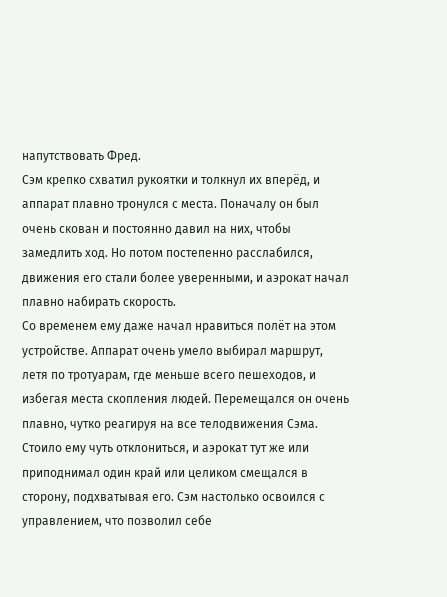напутствовать Фред.
Сэм крепко схватил рукоятки и толкнул их вперёд, и аппарат плавно тронулся с места. Поначалу он был очень скован и постоянно давил на них, чтобы замедлить ход. Но потом постепенно расслабился, движения его стали более уверенными, и аэрокат начал плавно набирать скорость.
Со временем ему даже начал нравиться полёт на этом устройстве. Аппарат очень умело выбирал маршрут, летя по тротуарам, где меньше всего пешеходов, и избегая места скопления людей. Перемещался он очень плавно, чутко реагируя на все телодвижения Сэма. Стоило ему чуть отклониться, и аэрокат тут же или приподнимал один край или целиком смещался в сторону, подхватывая его. Сэм настолько освоился с управлением, что позволил себе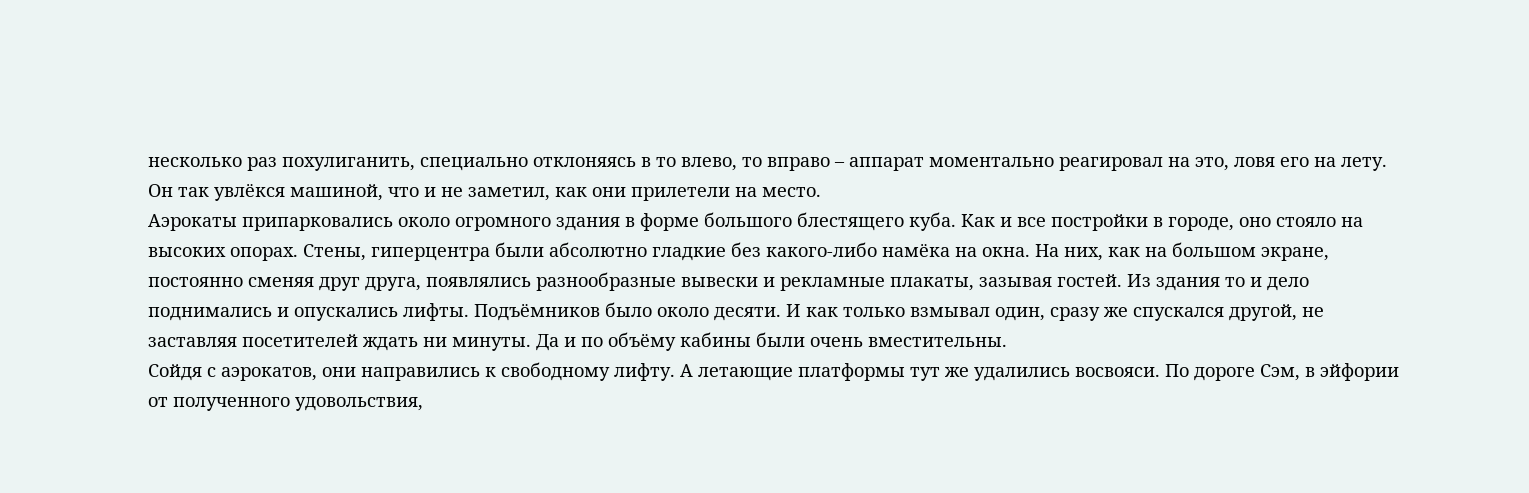несколько раз похулиганить, специально отклоняясь в то влево, то вправо – аппарат моментально реагировал на это, ловя его на лету. Он так увлёкся машиной, что и не заметил, как они прилетели на место.
Аэрокаты припарковались около огромного здания в форме большого блестящего куба. Как и все постройки в городе, оно стояло на высоких опорах. Стены, гиперцентра были абсолютно гладкие без какого-либо намёка на окна. На них, как на большом экране, постоянно сменяя друг друга, появлялись разнообразные вывески и рекламные плакаты, зазывая гостей. Из здания то и дело поднимались и опускались лифты. Подъёмников было около десяти. И как только взмывал один, сразу же спускался другой, не заставляя посетителей ждать ни минуты. Да и по объёму кабины были очень вместительны.
Сойдя с аэрокатов, они направились к свободному лифту. А летающие платформы тут же удалились восвояси. По дороге Сэм, в эйфории от полученного удовольствия,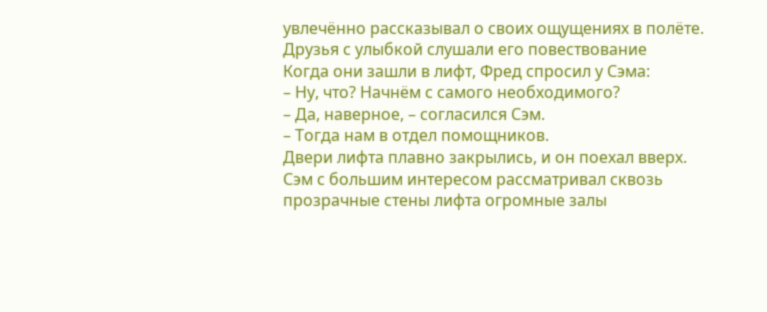увлечённо рассказывал о своих ощущениях в полёте. Друзья с улыбкой слушали его повествование
Когда они зашли в лифт, Фред спросил у Сэма:
– Ну, что? Начнём с самого необходимого?
– Да, наверное, – согласился Сэм.
– Тогда нам в отдел помощников.
Двери лифта плавно закрылись, и он поехал вверх. Сэм с большим интересом рассматривал сквозь прозрачные стены лифта огромные залы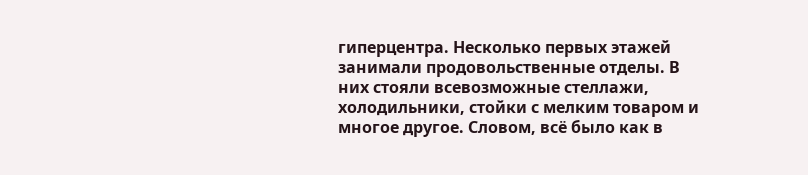гиперцентра. Несколько первых этажей занимали продовольственные отделы. В них стояли всевозможные стеллажи, холодильники, стойки с мелким товаром и многое другое. Словом, всё было как в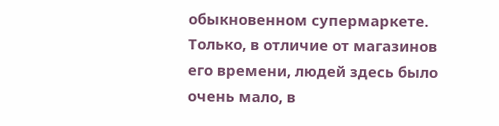обыкновенном супермаркете. Только, в отличие от магазинов его времени, людей здесь было очень мало, в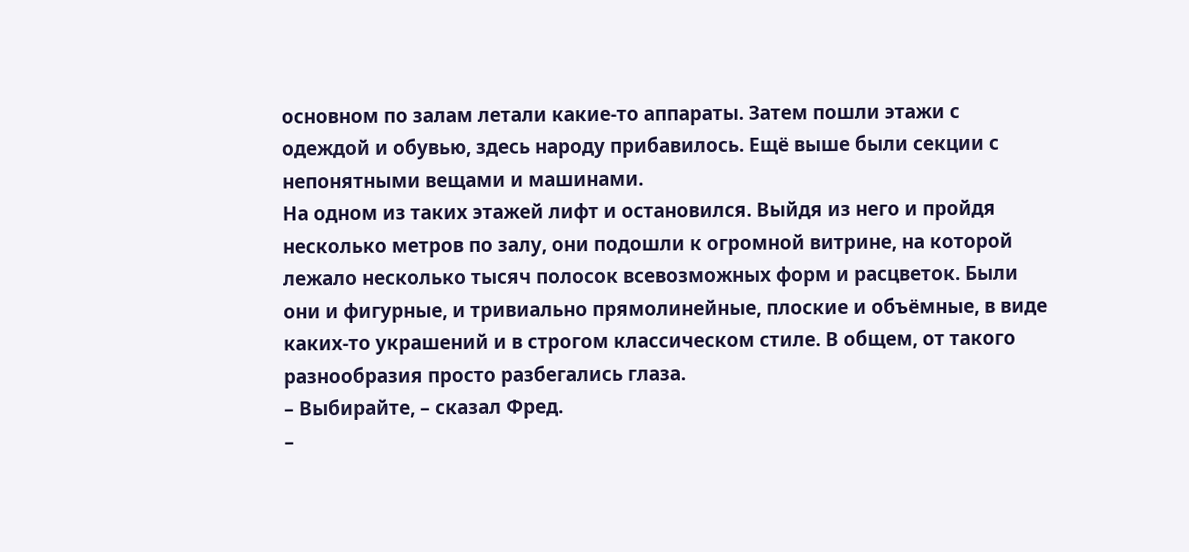основном по залам летали какие-то аппараты. Затем пошли этажи с одеждой и обувью, здесь народу прибавилось. Ещё выше были секции с непонятными вещами и машинами.
На одном из таких этажей лифт и остановился. Выйдя из него и пройдя несколько метров по залу, они подошли к огромной витрине, на которой лежало несколько тысяч полосок всевозможных форм и расцветок. Были они и фигурные, и тривиально прямолинейные, плоские и объёмные, в виде каких-то украшений и в строгом классическом стиле. В общем, от такого разнообразия просто разбегались глаза.
– Выбирайте, – сказал Фред.
–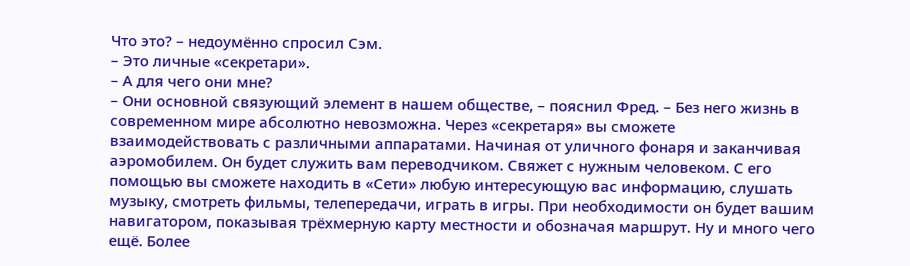Что это? – недоумённо спросил Сэм.
– Это личные «секретари».
– А для чего они мне?
– Они основной связующий элемент в нашем обществе, – пояснил Фред. – Без него жизнь в современном мире абсолютно невозможна. Через «секретаря» вы сможете взаимодействовать с различными аппаратами. Начиная от уличного фонаря и заканчивая аэромобилем. Он будет служить вам переводчиком. Свяжет с нужным человеком. С его помощью вы сможете находить в «Сети» любую интересующую вас информацию, слушать музыку, смотреть фильмы, телепередачи, играть в игры. При необходимости он будет вашим навигатором, показывая трёхмерную карту местности и обозначая маршрут. Ну и много чего ещё. Более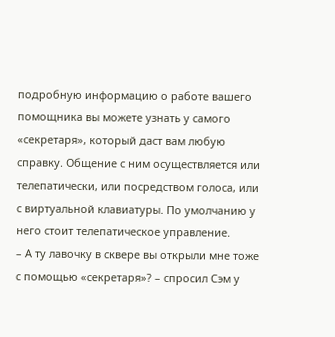подробную информацию о работе вашего помощника вы можете узнать у самого «секретаря», который даст вам любую справку. Общение с ним осуществляется или телепатически, или посредством голоса, или с виртуальной клавиатуры. По умолчанию у него стоит телепатическое управление.
– А ту лавочку в сквере вы открыли мне тоже с помощью «секретаря»? – спросил Сэм у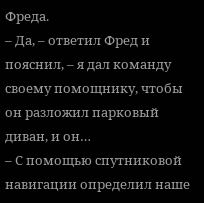Фреда.
– Да, – ответил Фред и пояснил, – я дал команду своему помощнику, чтобы он разложил парковый диван, и он…
– С помощью спутниковой навигации определил наше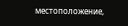местоположение,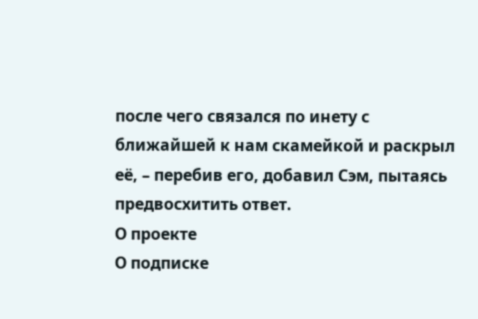после чего связался по инету с ближайшей к нам скамейкой и раскрыл её, – перебив его, добавил Сэм, пытаясь предвосхитить ответ.
О проекте
О подписке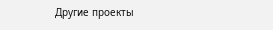Другие проекты